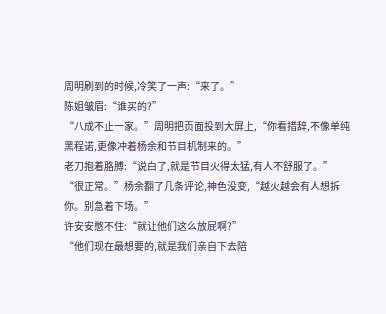周明刷到的时候,冷笑了一声:“来了。”
陈姐皱眉:“谁买的?”
“八成不止一家。”周明把页面投到大屏上,“你看措辞,不像单纯黑程诺,更像冲着杨余和节目机制来的。”
老刀抱着胳膊:“说白了,就是节目火得太猛,有人不舒服了。”
“很正常。”杨余翻了几条评论,神色没变,“越火越会有人想拆你。别急着下场。”
许安安憋不住:“就让他们这么放屁啊?”
“他们现在最想要的,就是我们亲自下去陪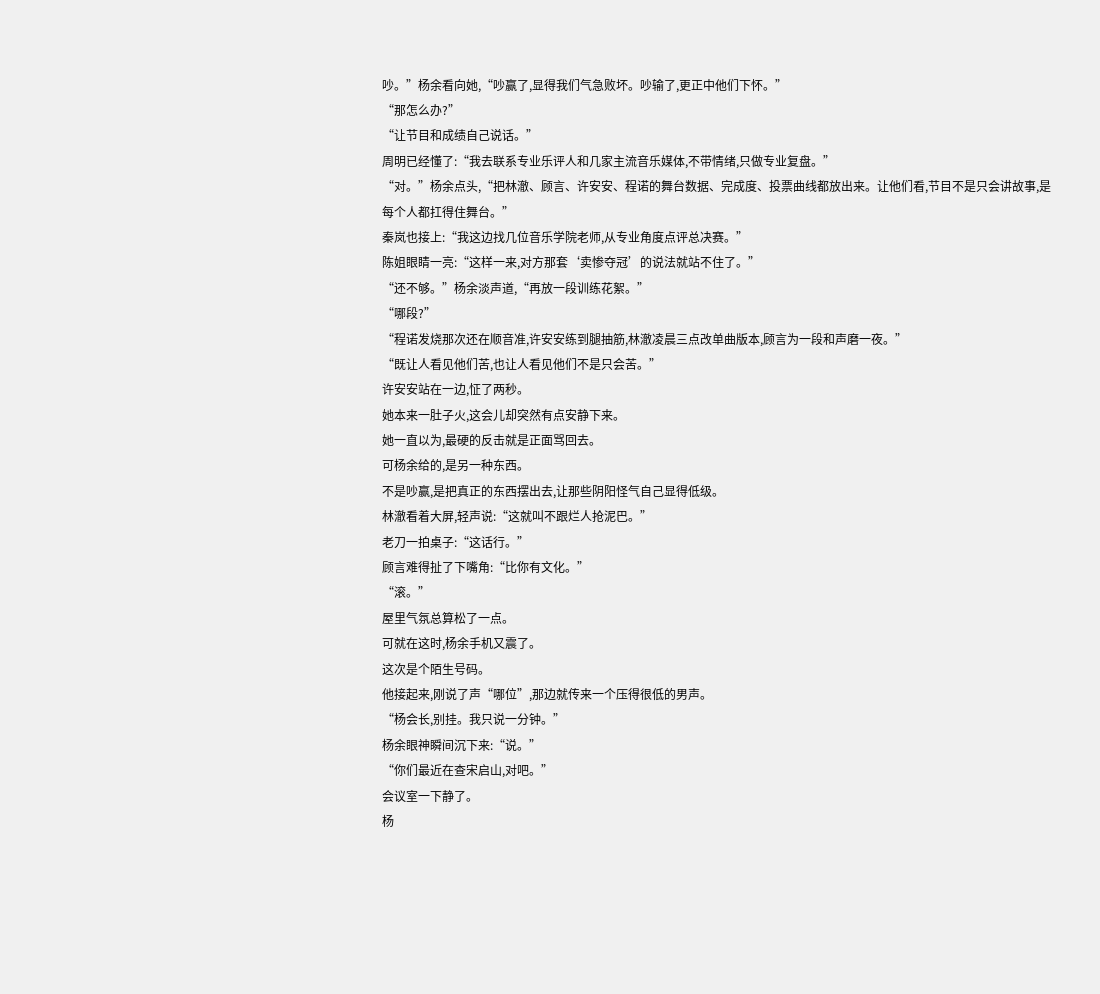吵。”杨余看向她,“吵赢了,显得我们气急败坏。吵输了,更正中他们下怀。”
“那怎么办?”
“让节目和成绩自己说话。”
周明已经懂了:“我去联系专业乐评人和几家主流音乐媒体,不带情绪,只做专业复盘。”
“对。”杨余点头,“把林澈、顾言、许安安、程诺的舞台数据、完成度、投票曲线都放出来。让他们看,节目不是只会讲故事,是每个人都扛得住舞台。”
秦岚也接上:“我这边找几位音乐学院老师,从专业角度点评总决赛。”
陈姐眼睛一亮:“这样一来,对方那套‘卖惨夺冠’的说法就站不住了。”
“还不够。”杨余淡声道,“再放一段训练花絮。”
“哪段?”
“程诺发烧那次还在顺音准,许安安练到腿抽筋,林澈凌晨三点改单曲版本,顾言为一段和声磨一夜。”
“既让人看见他们苦,也让人看见他们不是只会苦。”
许安安站在一边,怔了两秒。
她本来一肚子火,这会儿却突然有点安静下来。
她一直以为,最硬的反击就是正面骂回去。
可杨余给的,是另一种东西。
不是吵赢,是把真正的东西摆出去,让那些阴阳怪气自己显得低级。
林澈看着大屏,轻声说:“这就叫不跟烂人抢泥巴。”
老刀一拍桌子:“这话行。”
顾言难得扯了下嘴角:“比你有文化。”
“滚。”
屋里气氛总算松了一点。
可就在这时,杨余手机又震了。
这次是个陌生号码。
他接起来,刚说了声“哪位”,那边就传来一个压得很低的男声。
“杨会长,别挂。我只说一分钟。”
杨余眼神瞬间沉下来:“说。”
“你们最近在查宋启山,对吧。”
会议室一下静了。
杨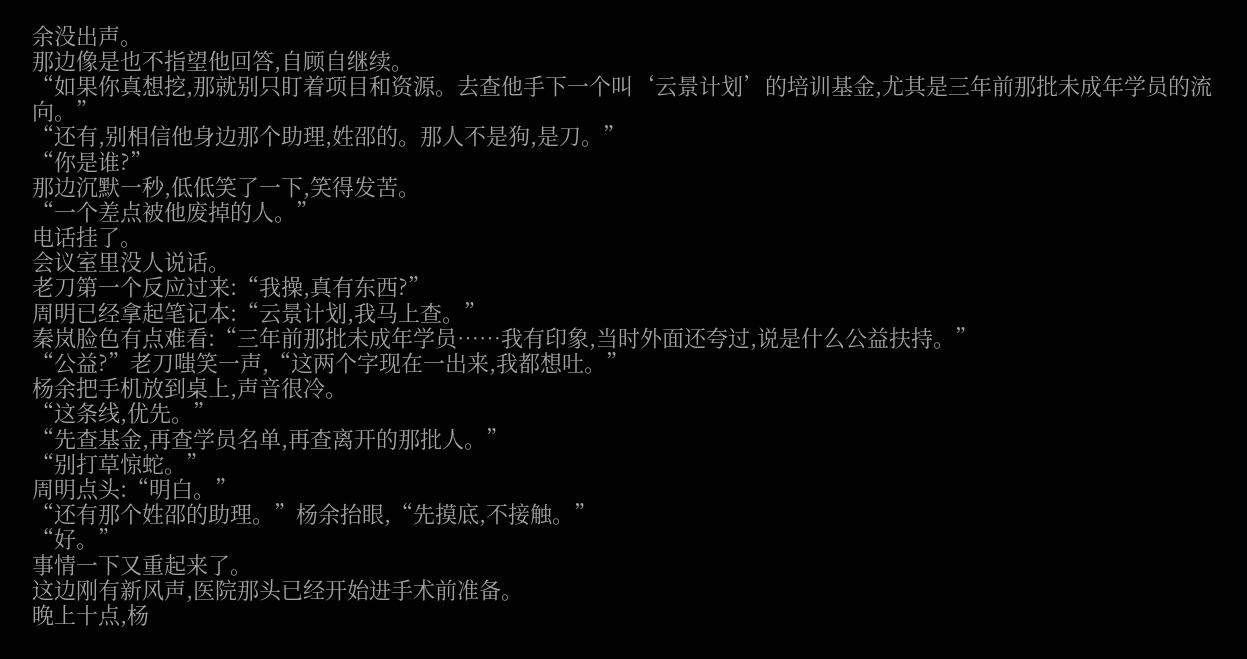余没出声。
那边像是也不指望他回答,自顾自继续。
“如果你真想挖,那就别只盯着项目和资源。去查他手下一个叫‘云景计划’的培训基金,尤其是三年前那批未成年学员的流向。”
“还有,别相信他身边那个助理,姓邵的。那人不是狗,是刀。”
“你是谁?”
那边沉默一秒,低低笑了一下,笑得发苦。
“一个差点被他废掉的人。”
电话挂了。
会议室里没人说话。
老刀第一个反应过来:“我操,真有东西?”
周明已经拿起笔记本:“云景计划,我马上查。”
秦岚脸色有点难看:“三年前那批未成年学员……我有印象,当时外面还夸过,说是什么公益扶持。”
“公益?”老刀嗤笑一声,“这两个字现在一出来,我都想吐。”
杨余把手机放到桌上,声音很冷。
“这条线,优先。”
“先查基金,再查学员名单,再查离开的那批人。”
“别打草惊蛇。”
周明点头:“明白。”
“还有那个姓邵的助理。”杨余抬眼,“先摸底,不接触。”
“好。”
事情一下又重起来了。
这边刚有新风声,医院那头已经开始进手术前准备。
晚上十点,杨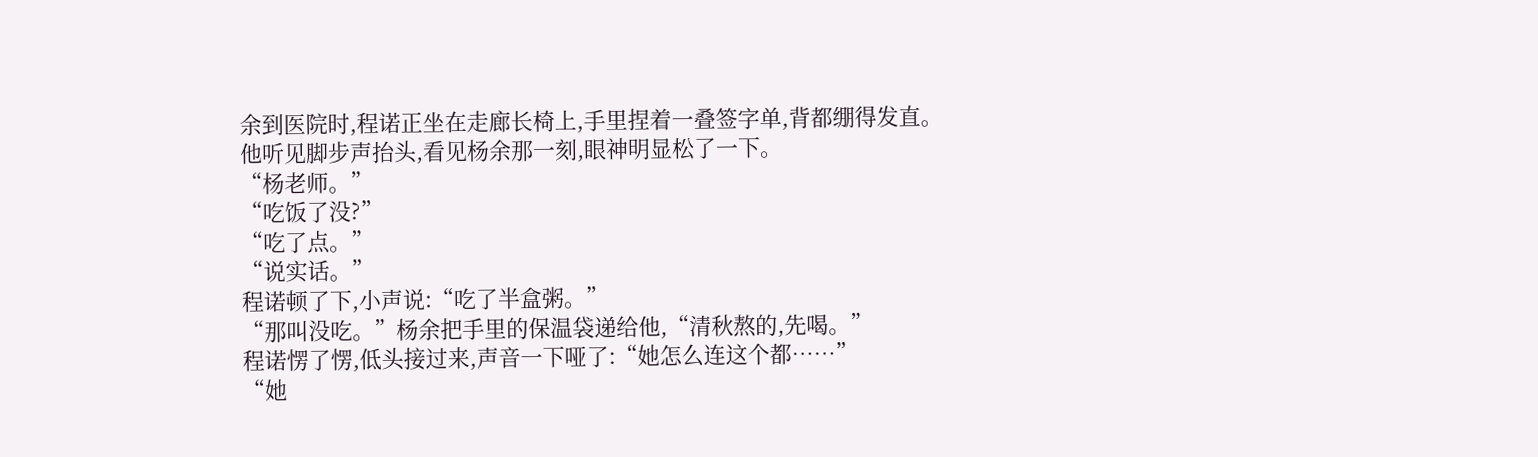余到医院时,程诺正坐在走廊长椅上,手里捏着一叠签字单,背都绷得发直。
他听见脚步声抬头,看见杨余那一刻,眼神明显松了一下。
“杨老师。”
“吃饭了没?”
“吃了点。”
“说实话。”
程诺顿了下,小声说:“吃了半盒粥。”
“那叫没吃。”杨余把手里的保温袋递给他,“清秋熬的,先喝。”
程诺愣了愣,低头接过来,声音一下哑了:“她怎么连这个都……”
“她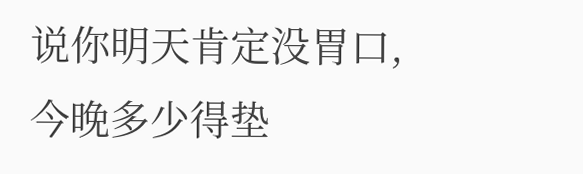说你明天肯定没胃口,今晚多少得垫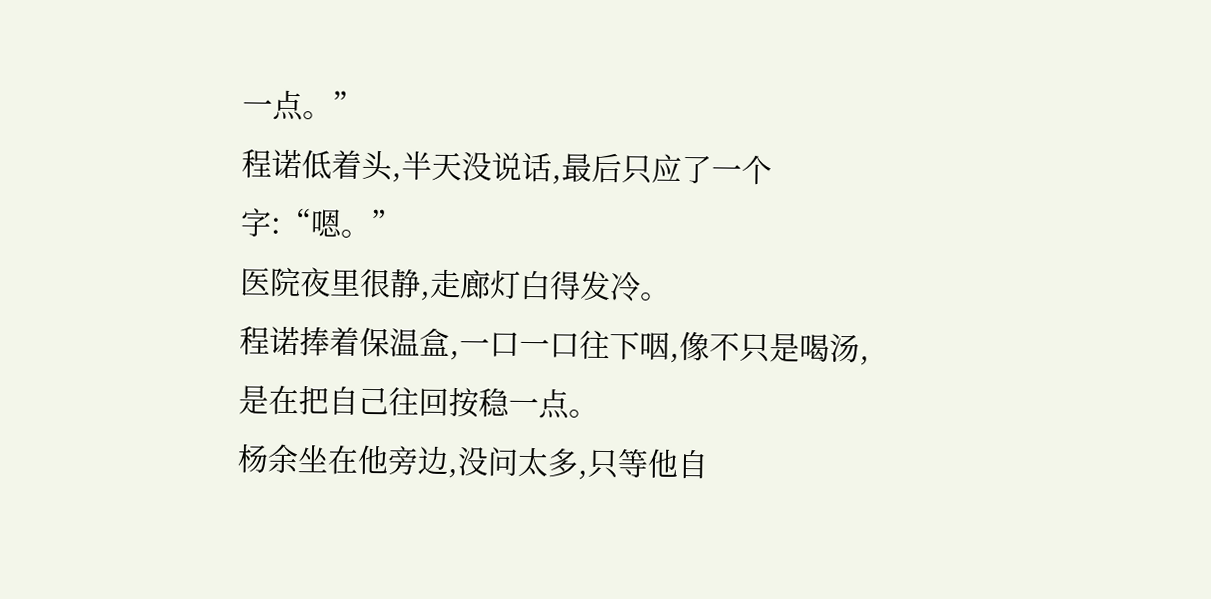一点。”
程诺低着头,半天没说话,最后只应了一个字:“嗯。”
医院夜里很静,走廊灯白得发冷。
程诺捧着保温盒,一口一口往下咽,像不只是喝汤,是在把自己往回按稳一点。
杨余坐在他旁边,没问太多,只等他自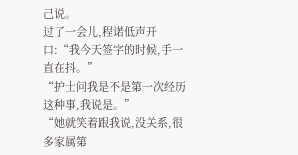己说。
过了一会儿,程诺低声开口:“我今天签字的时候,手一直在抖。”
“护士问我是不是第一次经历这种事,我说是。”
“她就笑着跟我说,没关系,很多家属第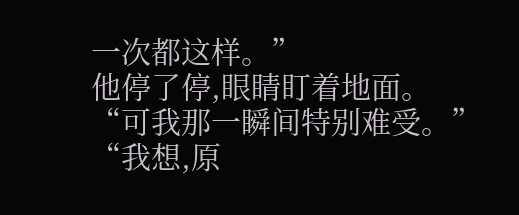一次都这样。”
他停了停,眼睛盯着地面。
“可我那一瞬间特别难受。”
“我想,原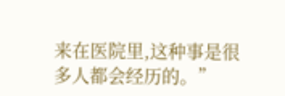来在医院里,这种事是很多人都会经历的。”